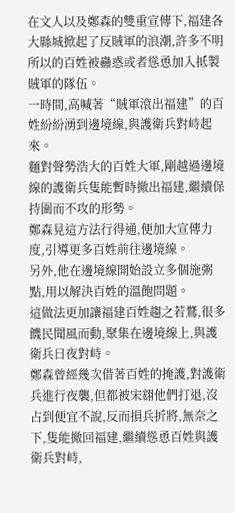在文人以及鄭森的雙重宣傳下,福建各大縣城掀起了反賊軍的浪潮,許多不明所以的百姓被蠱惑或者慫恿加入抵製賊軍的隊伍。
一時間,高喊著“賊軍滾出福建”的百姓紛紛湧到邊境線,與護衛兵對峙起來。
麵對聲勢浩大的百姓大軍,剛越過邊境線的護衛兵隻能暫時撤出福建,繼續保持圍而不攻的形勢。
鄭森見這方法行得通,便加大宣傳力度,引導更多百姓前往邊境線。
另外,他在邊境線開始設立多個施粥點,用以解決百姓的溫飽問題。
這做法更加讓福建百姓趨之若鶩,很多饑民聞風而動,聚集在邊境線上,與護衛兵日夜對峙。
鄭森曾經幾次借著百姓的掩護,對護衛兵進行夜襲,但都被宋翝他們打退,沒占到便宜不說,反而損兵折將,無奈之下,隻能撤回福建,繼續慫恿百姓與護衛兵對峙,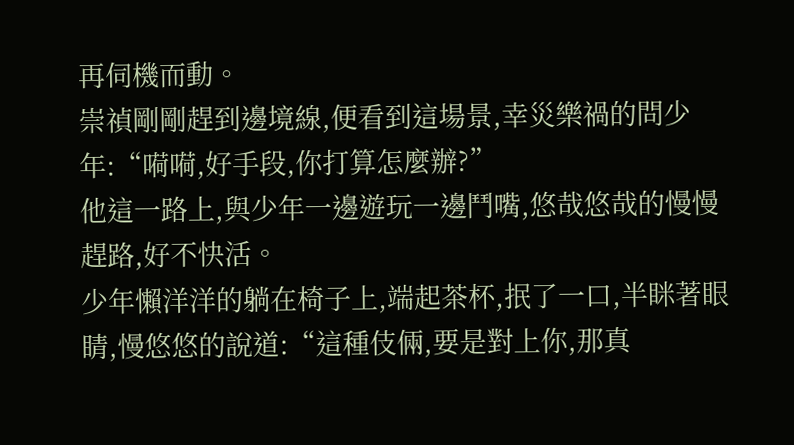再伺機而動。
崇禎剛剛趕到邊境線,便看到這場景,幸災樂禍的問少年:“嗬嗬,好手段,你打算怎麼辦?”
他這一路上,與少年一邊遊玩一邊鬥嘴,悠哉悠哉的慢慢趕路,好不快活。
少年懶洋洋的躺在椅子上,端起茶杯,抿了一口,半眯著眼睛,慢悠悠的說道:“這種伎倆,要是對上你,那真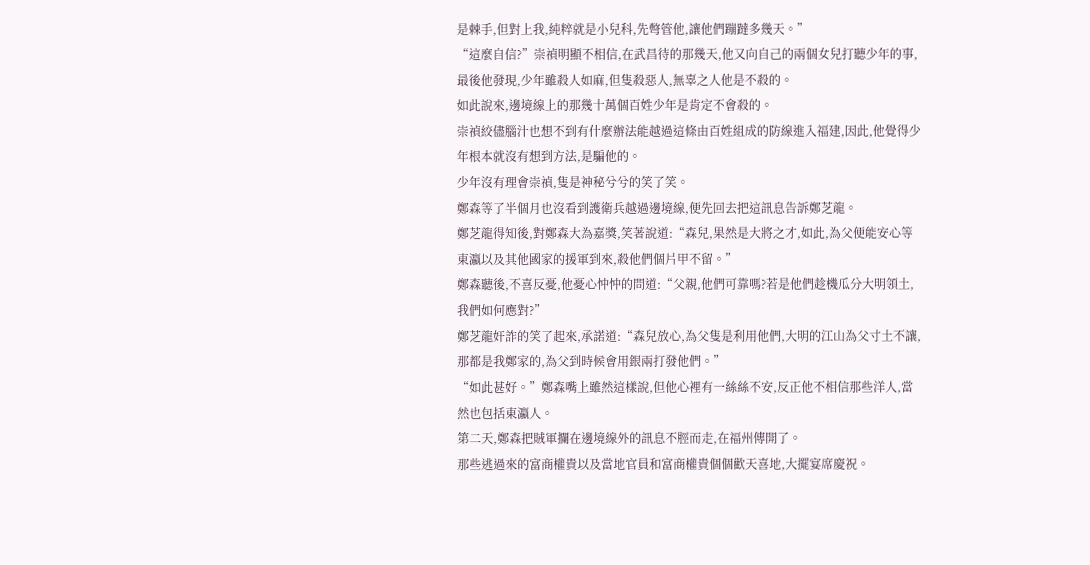是棘手,但對上我,純粹就是小兒科,先彆管他,讓他們蹦躂多幾天。”
“這麼自信?”崇禎明顯不相信,在武昌待的那幾天,他又向自己的兩個女兒打聽少年的事,最後他發現,少年雖殺人如麻,但隻殺惡人,無辜之人他是不殺的。
如此說來,邊境線上的那幾十萬個百姓少年是肯定不會殺的。
崇禎絞儘腦汁也想不到有什麼辦法能越過這條由百姓組成的防線進入福建,因此,他覺得少年根本就沒有想到方法,是騙他的。
少年沒有理會崇禎,隻是神秘兮兮的笑了笑。
鄭森等了半個月也沒看到護衛兵越過邊境線,便先回去把這訊息告訴鄭芝龍。
鄭芝龍得知後,對鄭森大為嘉獎,笑著說道:“森兒,果然是大將之才,如此,為父便能安心等東瀛以及其他國家的援軍到來,殺他們個片甲不留。”
鄭森聽後,不喜反憂,他憂心忡忡的問道:“父親,他們可靠嗎?若是他們趁機瓜分大明領土,我們如何應對?”
鄭芝龍奸詐的笑了起來,承諾道:“森兒放心,為父隻是利用他們,大明的江山為父寸土不讓,那都是我鄭家的,為父到時候會用銀兩打發他們。”
“如此甚好。”鄭森嘴上雖然這樣說,但他心裡有一絲絲不安,反正他不相信那些洋人,當然也包括東瀛人。
第二天,鄭森把賊軍攔在邊境線外的訊息不脛而走,在福州傳開了。
那些逃過來的富商權貴以及當地官員和富商權貴個個歡天喜地,大擺宴席慶祝。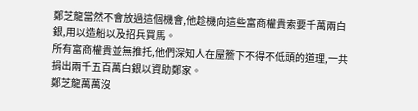鄭芝龍當然不會放過這個機會,他趁機向這些富商權貴索要千萬兩白銀,用以造船以及招兵買馬。
所有富商權貴並無推托,他們深知人在屋簷下不得不低頭的道理,一共捐出兩千五百萬白銀以資助鄭家。
鄭芝龍萬萬沒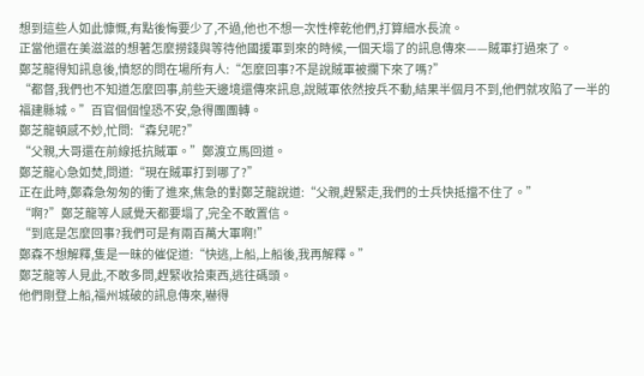想到這些人如此慷慨,有點後悔要少了,不過,他也不想一次性榨乾他們,打算細水長流。
正當他還在美滋滋的想著怎麼撈錢與等待他國援軍到來的時候,一個天塌了的訊息傳來——賊軍打過來了。
鄭芝龍得知訊息後,憤怒的問在場所有人:“怎麼回事?不是說賊軍被攔下來了嗎?”
“都督,我們也不知道怎麼回事,前些天邊境還傳來訊息,說賊軍依然按兵不動,結果半個月不到,他們就攻陷了一半的福建縣城。”百官個個惶恐不安,急得團團轉。
鄭芝龍頓感不妙,忙問:“森兒呢?”
“父親,大哥還在前線抵抗賊軍。”鄭渡立馬回道。
鄭芝龍心急如焚,問道:“現在賊軍打到哪了?”
正在此時,鄭森急匆匆的衝了進來,焦急的對鄭芝龍說道:“父親,趕緊走,我們的士兵快抵擋不住了。”
“啊?”鄭芝龍等人感覺天都要塌了,完全不敢置信。
“到底是怎麼回事?我們可是有兩百萬大軍啊!”
鄭森不想解釋,隻是一昧的催促道:“快逃,上船,上船後,我再解釋。”
鄭芝龍等人見此,不敢多問,趕緊收拾東西,逃往碼頭。
他們剛登上船,福州城破的訊息傳來,嚇得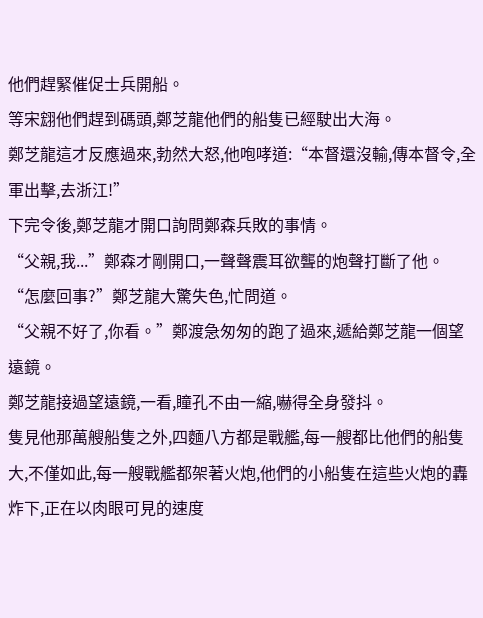他們趕緊催促士兵開船。
等宋翝他們趕到碼頭,鄭芝龍他們的船隻已經駛出大海。
鄭芝龍這才反應過來,勃然大怒,他咆哮道:“本督還沒輸,傳本督令,全軍出擊,去浙江!”
下完令後,鄭芝龍才開口詢問鄭森兵敗的事情。
“父親,我...”鄭森才剛開口,一聲聲震耳欲聾的炮聲打斷了他。
“怎麼回事?”鄭芝龍大驚失色,忙問道。
“父親不好了,你看。”鄭渡急匆匆的跑了過來,遞給鄭芝龍一個望遠鏡。
鄭芝龍接過望遠鏡,一看,瞳孔不由一縮,嚇得全身發抖。
隻見他那萬艘船隻之外,四麵八方都是戰艦,每一艘都比他們的船隻大,不僅如此,每一艘戰艦都架著火炮,他們的小船隻在這些火炮的轟炸下,正在以肉眼可見的速度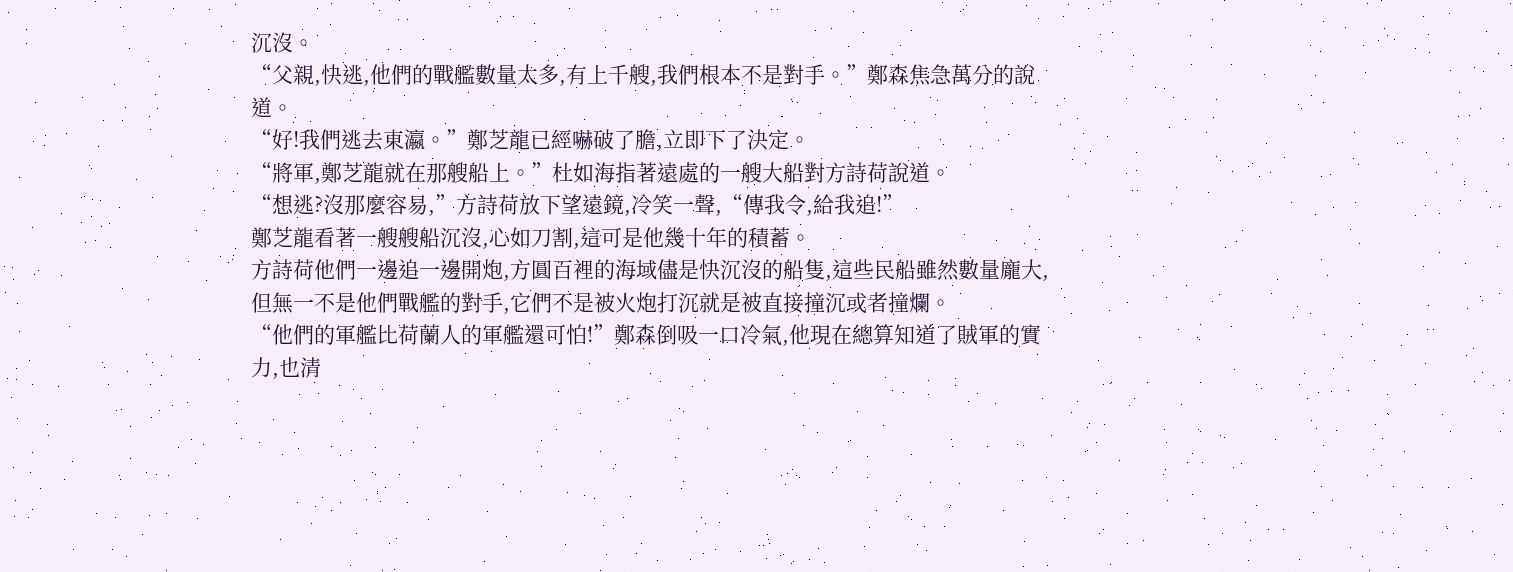沉沒。
“父親,快逃,他們的戰艦數量太多,有上千艘,我們根本不是對手。”鄭森焦急萬分的說道。
“好!我們逃去東瀛。”鄭芝龍已經嚇破了膽,立即下了決定。
“將軍,鄭芝龍就在那艘船上。”杜如海指著遠處的一艘大船對方詩荷說道。
“想逃?沒那麼容易,”方詩荷放下望遠鏡,冷笑一聲,“傳我令,給我追!”
鄭芝龍看著一艘艘船沉沒,心如刀割,這可是他幾十年的積蓄。
方詩荷他們一邊追一邊開炮,方圓百裡的海域儘是快沉沒的船隻,這些民船雖然數量龐大,但無一不是他們戰艦的對手,它們不是被火炮打沉就是被直接撞沉或者撞爛。
“他們的軍艦比荷蘭人的軍艦還可怕!”鄭森倒吸一口冷氣,他現在總算知道了賊軍的實力,也清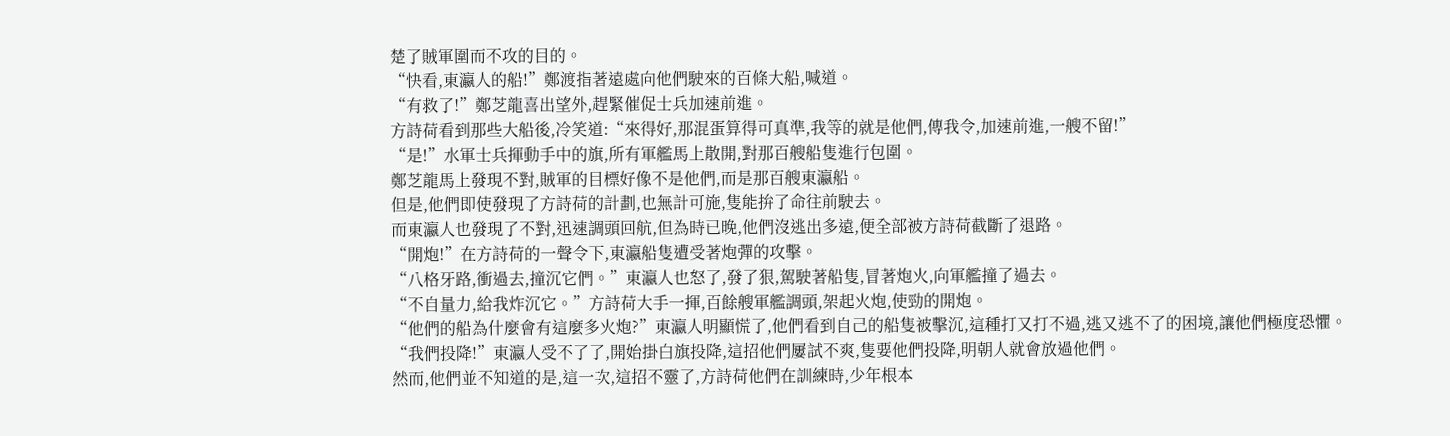楚了賊軍圍而不攻的目的。
“快看,東瀛人的船!”鄭渡指著遠處向他們駛來的百條大船,喊道。
“有救了!”鄭芝龍喜出望外,趕緊催促士兵加速前進。
方詩荷看到那些大船後,冷笑道:“來得好,那混蛋算得可真準,我等的就是他們,傳我令,加速前進,一艘不留!”
“是!”水軍士兵揮動手中的旗,所有軍艦馬上散開,對那百艘船隻進行包圍。
鄭芝龍馬上發現不對,賊軍的目標好像不是他們,而是那百艘東瀛船。
但是,他們即使發現了方詩荷的計劃,也無計可施,隻能拚了命往前駛去。
而東瀛人也發現了不對,迅速調頭回航,但為時已晚,他們沒逃出多遠,便全部被方詩荷截斷了退路。
“開炮!”在方詩荷的一聲令下,東瀛船隻遭受著炮彈的攻擊。
“八格牙路,衝過去,撞沉它們。”東瀛人也怒了,發了狠,駕駛著船隻,冒著炮火,向軍艦撞了過去。
“不自量力,給我炸沉它。”方詩荷大手一揮,百餘艘軍艦調頭,架起火炮,使勁的開炮。
“他們的船為什麼會有這麼多火炮?”東瀛人明顯慌了,他們看到自己的船隻被擊沉,這種打又打不過,逃又逃不了的困境,讓他們極度恐懼。
“我們投降!”東瀛人受不了了,開始掛白旗投降,這招他們屢試不爽,隻要他們投降,明朝人就會放過他們。
然而,他們並不知道的是,這一次,這招不靈了,方詩荷他們在訓練時,少年根本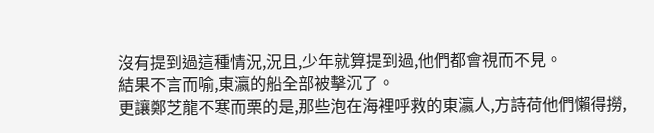沒有提到過這種情況,況且,少年就算提到過,他們都會視而不見。
結果不言而喻,東瀛的船全部被擊沉了。
更讓鄭芝龍不寒而栗的是,那些泡在海裡呼救的東瀛人,方詩荷他們懶得撈,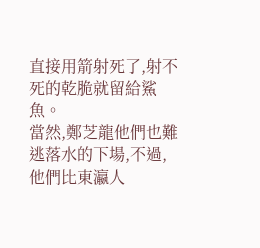直接用箭射死了,射不死的乾脆就留給鯊魚。
當然,鄭芝龍他們也難逃落水的下場,不過,他們比東瀛人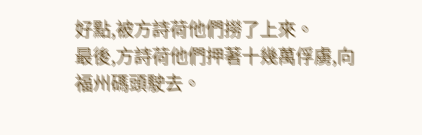好點,被方詩荷他們撈了上來。
最後,方詩荷他們押著十幾萬俘虜,向福州碼頭駛去。